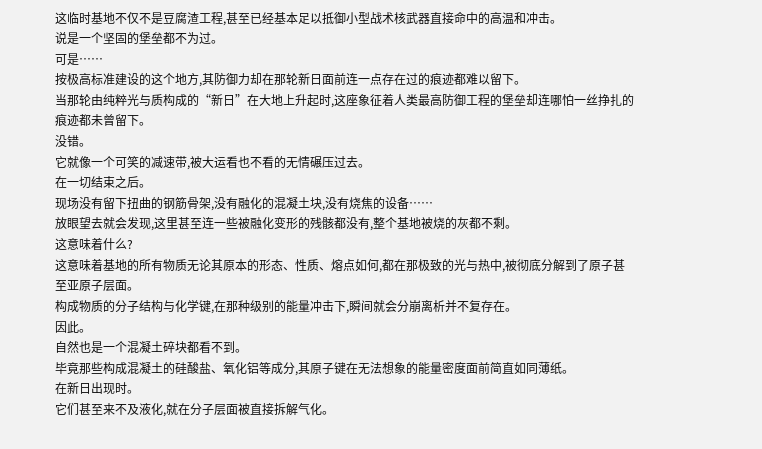这临时基地不仅不是豆腐渣工程,甚至已经基本足以抵御小型战术核武器直接命中的高温和冲击。
说是一个坚固的堡垒都不为过。
可是……
按极高标准建设的这个地方,其防御力却在那轮新日面前连一点存在过的痕迹都难以留下。
当那轮由纯粹光与质构成的“新日”在大地上升起时,这座象征着人类最高防御工程的堡垒却连哪怕一丝挣扎的痕迹都未曾留下。
没错。
它就像一个可笑的减速带,被大运看也不看的无情碾压过去。
在一切结束之后。
现场没有留下扭曲的钢筋骨架,没有融化的混凝土块,没有烧焦的设备……
放眼望去就会发现,这里甚至连一些被融化变形的残骸都没有,整个基地被烧的灰都不剩。
这意味着什么?
这意味着基地的所有物质无论其原本的形态、性质、熔点如何,都在那极致的光与热中,被彻底分解到了原子甚至亚原子层面。
构成物质的分子结构与化学键,在那种级别的能量冲击下,瞬间就会分崩离析并不复存在。
因此。
自然也是一个混凝土碎块都看不到。
毕竟那些构成混凝土的硅酸盐、氧化铝等成分,其原子键在无法想象的能量密度面前简直如同薄纸。
在新日出现时。
它们甚至来不及液化,就在分子层面被直接拆解气化。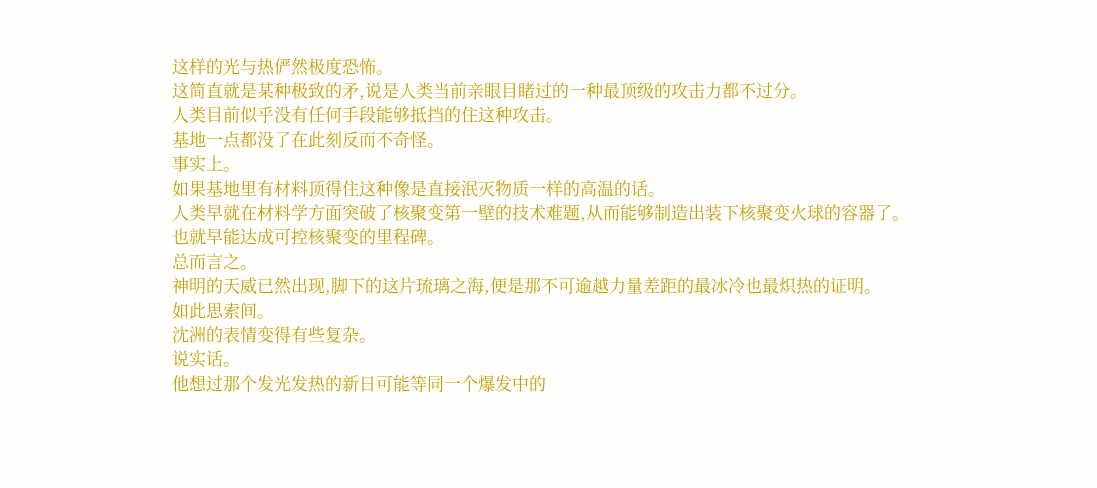这样的光与热俨然极度恐怖。
这简直就是某种极致的矛,说是人类当前亲眼目睹过的一种最顶级的攻击力都不过分。
人类目前似乎没有任何手段能够抵挡的住这种攻击。
基地一点都没了在此刻反而不奇怪。
事实上。
如果基地里有材料顶得住这种像是直接泯灭物质一样的高温的话。
人类早就在材料学方面突破了核聚变第一壁的技术难题,从而能够制造出装下核聚变火球的容器了。
也就早能达成可控核聚变的里程碑。
总而言之。
神明的天威已然出现,脚下的这片琉璃之海,便是那不可逾越力量差距的最冰冷也最炽热的证明。
如此思索间。
沈洲的表情变得有些复杂。
说实话。
他想过那个发光发热的新日可能等同一个爆发中的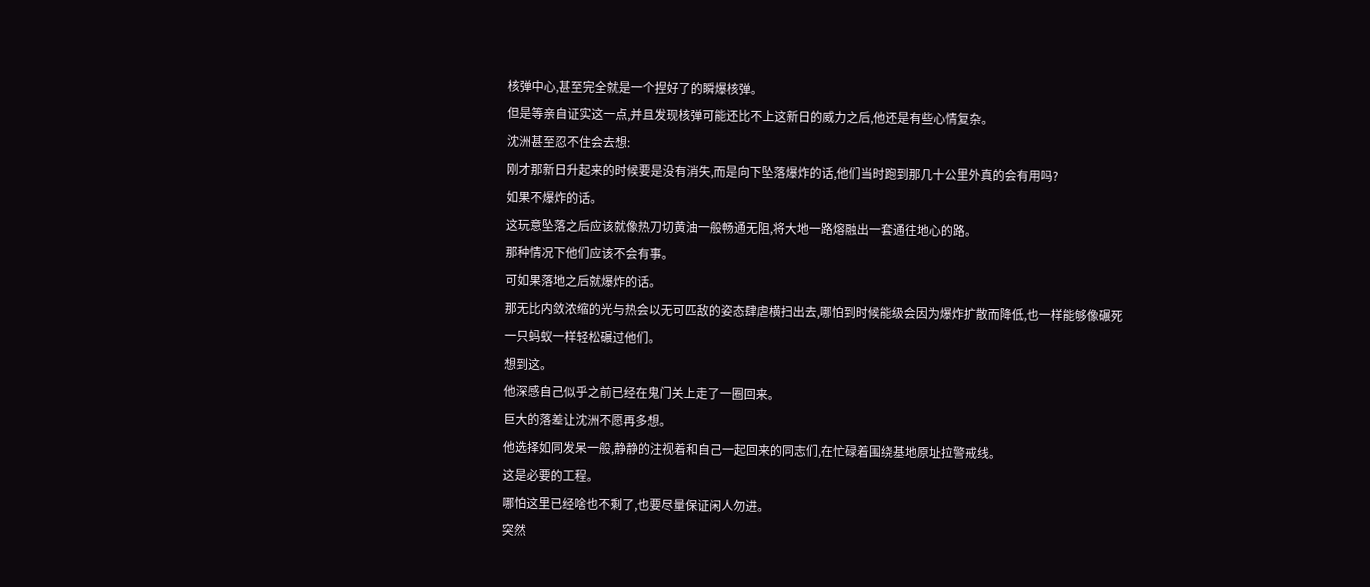核弹中心,甚至完全就是一个捏好了的瞬爆核弹。
但是等亲自证实这一点,并且发现核弹可能还比不上这新日的威力之后,他还是有些心情复杂。
沈洲甚至忍不住会去想:
刚才那新日升起来的时候要是没有消失,而是向下坠落爆炸的话,他们当时跑到那几十公里外真的会有用吗?
如果不爆炸的话。
这玩意坠落之后应该就像热刀切黄油一般畅通无阻,将大地一路熔融出一套通往地心的路。
那种情况下他们应该不会有事。
可如果落地之后就爆炸的话。
那无比内敛浓缩的光与热会以无可匹敌的姿态肆虐横扫出去,哪怕到时候能级会因为爆炸扩散而降低,也一样能够像碾死一只蚂蚁一样轻松碾过他们。
想到这。
他深感自己似乎之前已经在鬼门关上走了一圈回来。
巨大的落差让沈洲不愿再多想。
他选择如同发呆一般,静静的注视着和自己一起回来的同志们,在忙碌着围绕基地原址拉警戒线。
这是必要的工程。
哪怕这里已经啥也不剩了,也要尽量保证闲人勿进。
突然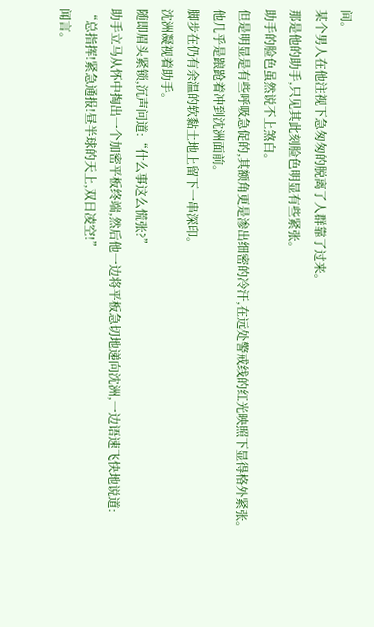间。
某个男人在他注视下急匆匆的脱离了人群靠了过来。
那是他的助手,只见其此刻脸色明显有些紧张。
助手的脸色虽然说不上煞白。
但是明显是有些呼吸急促的,其额角更是渗出细密的冷汗,在远处警戒线的红光映照下显得格外紧张。
他几乎是踉跄着冲到沈洲面前。
脚步在仍有余温的软黏土地上留下一串深印。
沈洲凝视着助手。
随即眉头紧锁,沉声问道:“什么事这么慌张?”
助手立马从怀中掏出一个加密平板终端,然后他一边将平板急切地递向沈洲,一边语速飞快地说道:
“总指挥!紧急通报!昼半球的天上,双日凌空!”
闻言。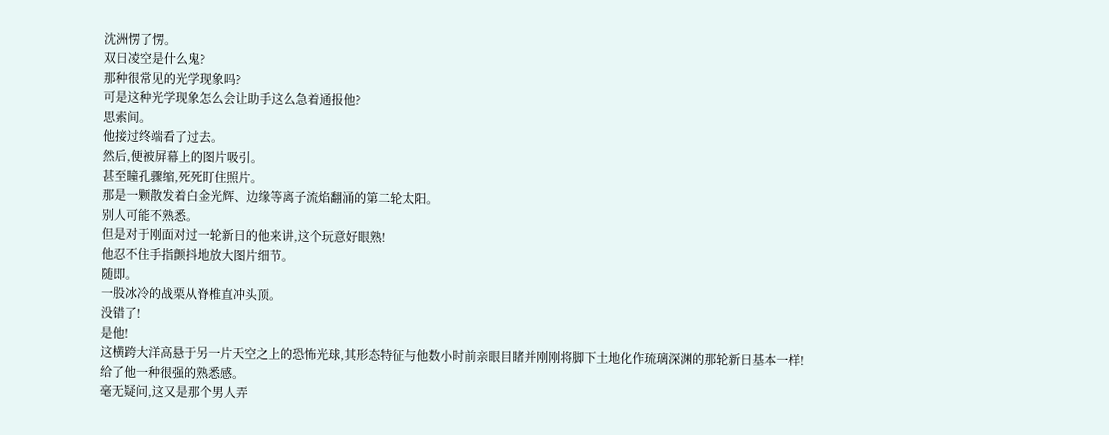沈洲愣了愣。
双日凌空是什么鬼?
那种很常见的光学现象吗?
可是这种光学现象怎么会让助手这么急着通报他?
思索间。
他接过终端看了过去。
然后,便被屏幕上的图片吸引。
甚至瞳孔骤缩,死死盯住照片。
那是一颗散发着白金光辉、边缘等离子流焰翻涌的第二轮太阳。
别人可能不熟悉。
但是对于刚面对过一轮新日的他来讲,这个玩意好眼熟!
他忍不住手指颤抖地放大图片细节。
随即。
一股冰冷的战栗从脊椎直冲头顶。
没错了!
是他!
这横跨大洋高悬于另一片天空之上的恐怖光球,其形态特征与他数小时前亲眼目睹并刚刚将脚下土地化作琉璃深渊的那轮新日基本一样!
给了他一种很强的熟悉感。
毫无疑问,这又是那个男人弄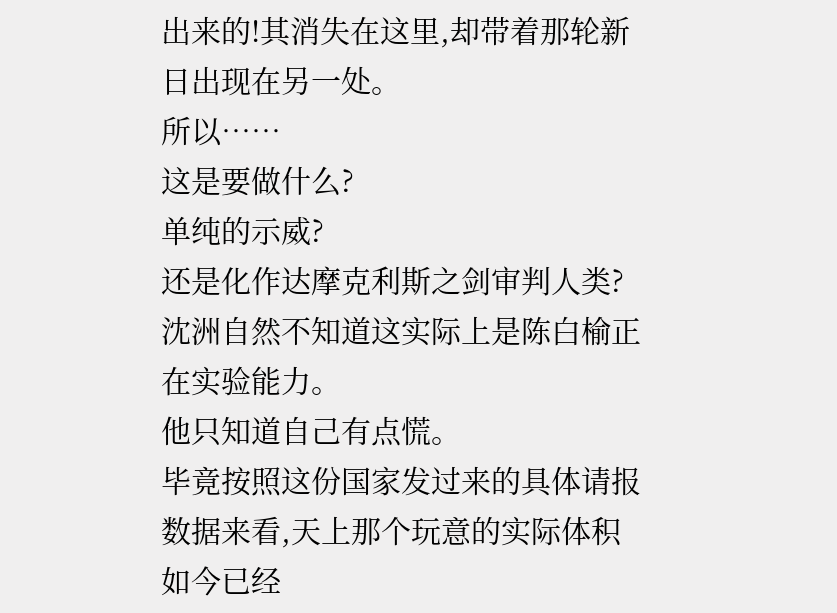出来的!其消失在这里,却带着那轮新日出现在另一处。
所以……
这是要做什么?
单纯的示威?
还是化作达摩克利斯之剑审判人类?
沈洲自然不知道这实际上是陈白榆正在实验能力。
他只知道自己有点慌。
毕竟按照这份国家发过来的具体请报数据来看,天上那个玩意的实际体积如今已经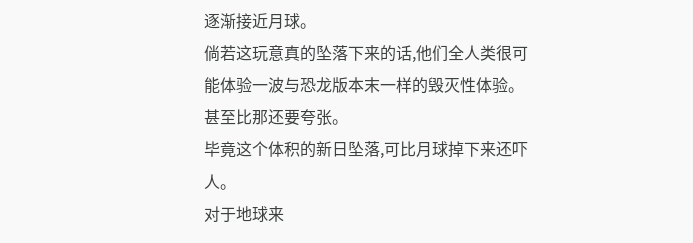逐渐接近月球。
倘若这玩意真的坠落下来的话,他们全人类很可能体验一波与恐龙版本末一样的毁灭性体验。
甚至比那还要夸张。
毕竟这个体积的新日坠落,可比月球掉下来还吓人。
对于地球来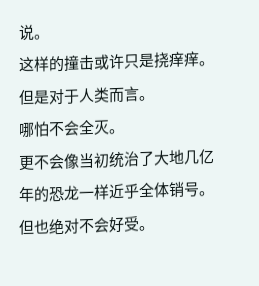说。
这样的撞击或许只是挠痒痒。
但是对于人类而言。
哪怕不会全灭。
更不会像当初统治了大地几亿年的恐龙一样近乎全体销号。
但也绝对不会好受。